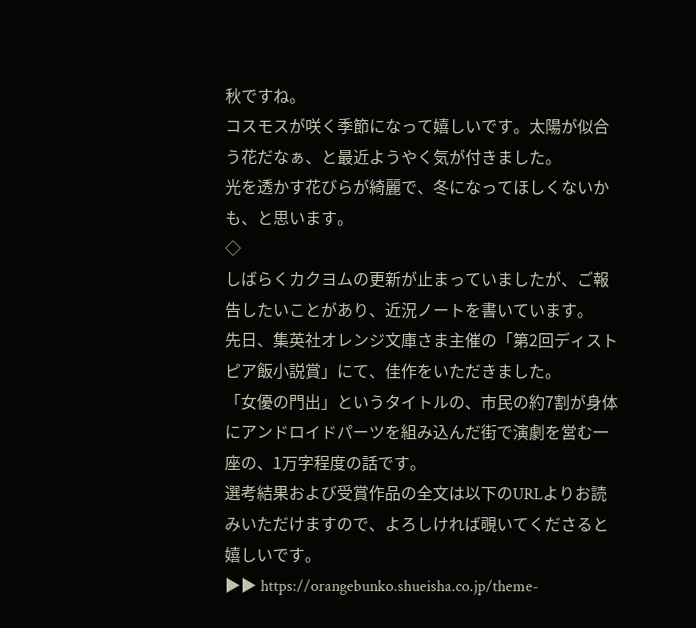秋ですね。
コスモスが咲く季節になって嬉しいです。太陽が似合う花だなぁ、と最近ようやく気が付きました。
光を透かす花びらが綺麗で、冬になってほしくないかも、と思います。
◇
しばらくカクヨムの更新が止まっていましたが、ご報告したいことがあり、近況ノートを書いています。
先日、集英社オレンジ文庫さま主催の「第2回ディストピア飯小説賞」にて、佳作をいただきました。
「女優の門出」というタイトルの、市民の約7割が身体にアンドロイドパーツを組み込んだ街で演劇を営む一座の、1万字程度の話です。
選考結果および受賞作品の全文は以下のURLよりお読みいただけますので、よろしければ覗いてくださると嬉しいです。
▶▶ https://orangebunko.shueisha.co.jp/theme-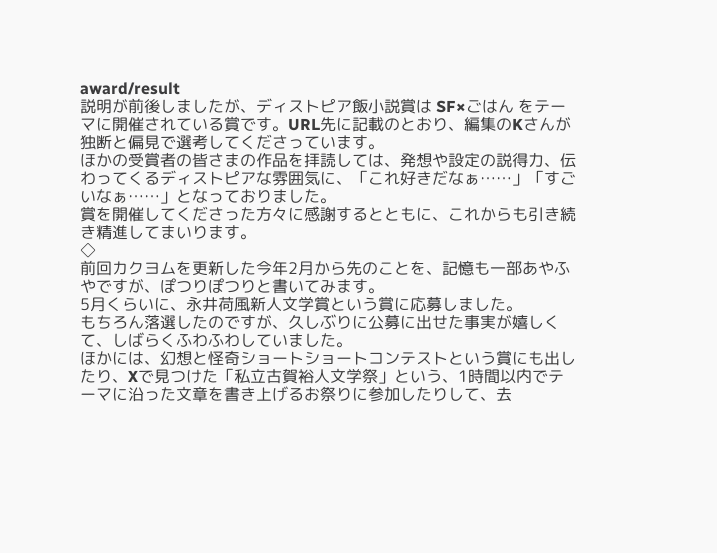award/result
説明が前後しましたが、ディストピア飯小説賞は SF×ごはん をテーマに開催されている賞です。URL先に記載のとおり、編集のKさんが独断と偏見で選考してくださっています。
ほかの受賞者の皆さまの作品を拝読しては、発想や設定の説得力、伝わってくるディストピアな雰囲気に、「これ好きだなぁ……」「すごいなぁ……」となっておりました。
賞を開催してくださった方々に感謝するとともに、これからも引き続き精進してまいります。
◇
前回カクヨムを更新した今年2月から先のことを、記憶も一部あやふやですが、ぽつりぽつりと書いてみます。
5月くらいに、永井荷風新人文学賞という賞に応募しました。
もちろん落選したのですが、久しぶりに公募に出せた事実が嬉しくて、しばらくふわふわしていました。
ほかには、幻想と怪奇ショートショートコンテストという賞にも出したり、Xで見つけた「私立古賀裕人文学祭」という、1時間以内でテーマに沿った文章を書き上げるお祭りに参加したりして、去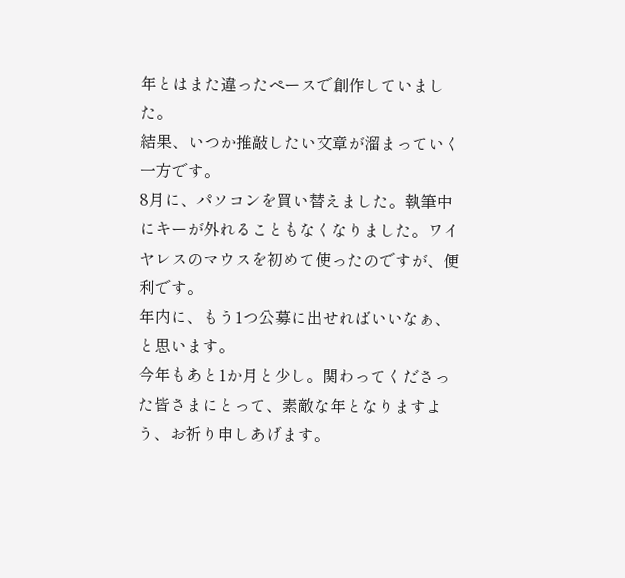年とはまた違ったペースで創作していました。
結果、いつか推敲したい文章が溜まっていく一方です。
8月に、パソコンを買い替えました。執筆中にキーが外れることもなくなりました。ワイヤレスのマウスを初めて使ったのですが、便利です。
年内に、もう1つ公募に出せればいいなぁ、と思います。
今年もあと1か月と少し。関わってくださった皆さまにとって、素敵な年となりますよう、お祈り申しあげます。